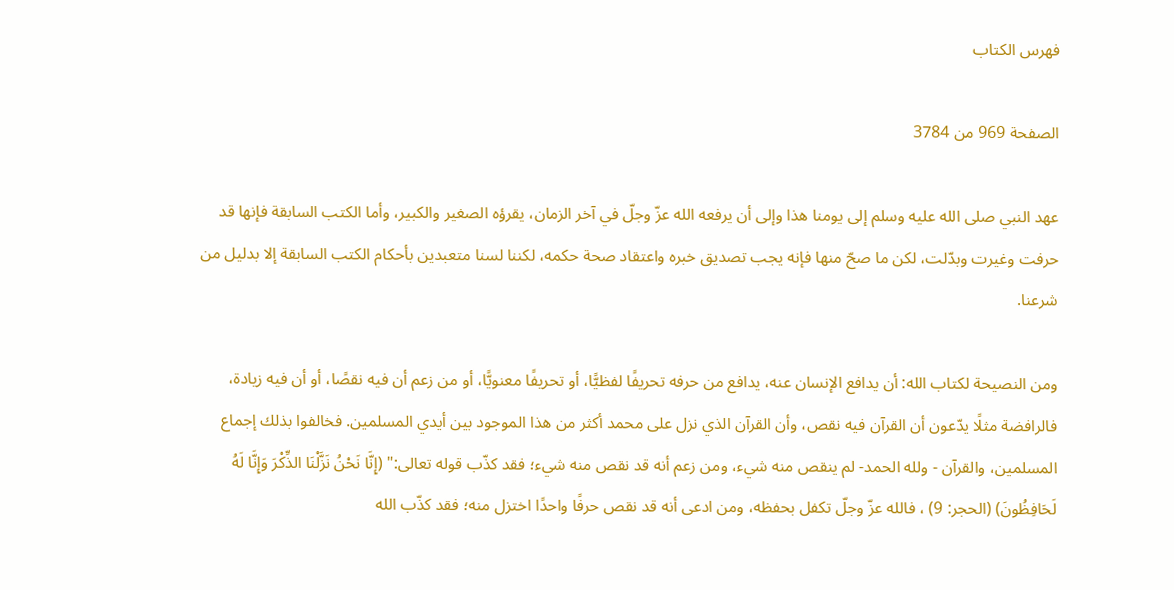فهرس الكتاب

الصفحة 969 من 3784

عهد النبي صلى الله عليه وسلم إلى يومنا هذا وإلى أن يرفعه الله عزّ وجلّ في آخر الزمان، يقرؤه الصغير والكبير، وأما الكتب السابقة فإنها قد حرفت وغيرت وبدّلت، لكن ما صحّ منها فإنه يجب تصديق خبره واعتقاد صحة حكمه، لكننا لسنا متعبدين بأحكام الكتب السابقة إلا بدليل من شرعنا.

ومن النصيحة لكتاب الله: أن يدافع الإنسان عنه، يدافع من حرفه تحريفًا لفظيًّا، أو تحريفًا معنويًّا، أو من زعم أن فيه نقصًا، أو أن فيه زيادة، فالرافضة مثلًا يدّعون أن القرآن فيه نقص، وأن القرآن الذي نزل على محمد أكثر من هذا الموجود بين أيدي المسلمين. فخالفوا بذلك إجماع المسلمين، والقرآن - ولله الحمد- لم ينقص منه شيء، ومن زعم أنه قد نقص منه شيء؛ فقد كذّب قوله تعالى:" (إِنَّا نَحْنُ نَزَّلْنَا الذِّكْرَ وَإِنَّا لَهُ لَحَافِظُونَ) (الحجر: 9) ، فالله عزّ وجلّ تكفل بحفظه، ومن ادعى أنه قد نقص حرفًا واحدًا اختزل منه؛ فقد كذّب الله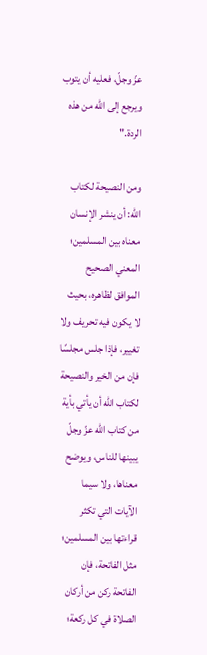عزّ وجلّ، فعليه أن يتوب ويرجع إلى الله من هذه الردة."

ومن النصيحة لكتاب الله: أن ينشر الإنسان معناه بين المسلمين؛ المعني الصحيح الموافق لظاهره، بحيث لا يكون فيه تحريف ولا تغيير، فإذا جلس مجلسًا فإن من الخير والنصيحة لكتاب الله أن يأتي بأية من كتاب الله عزّ وجلّ يبينها للناس، ويوضح معناها، ولا سيما الآيات التي تكثر قراءتها بين المسلمين؛ مثل الفاتحة، فإن الفاتحة ركن من أركان الصلاة في كل ركعة؛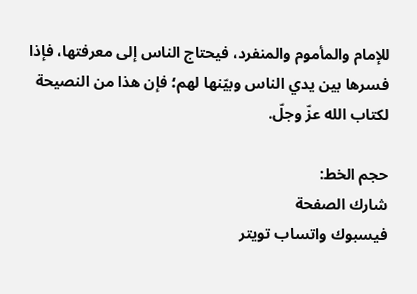للإمام والمأموم والمنفرد، فيحتاج الناس إلى معرفتها، فإذا فسرها بين يدي الناس وبيّنها لهم؛ فإن هذا من النصيحة لكتاب الله عزّ وجلّ.

حجم الخط:
شارك الصفحة
فيسبوك واتساب تويتر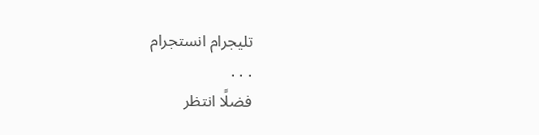تليجرام انستجرام
. . .
فضلًا انتظر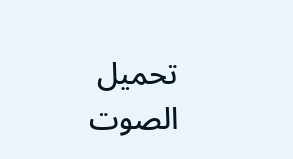تحميل الصوت